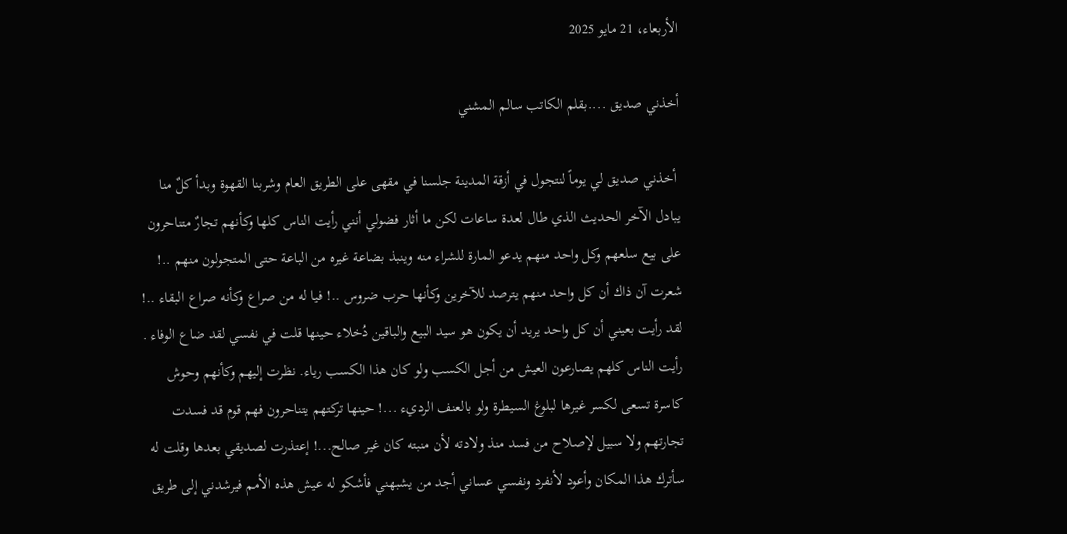الأربعاء، 21 مايو 2025

أخذني صديق ....بقلم الكاتب سالم المشني

 أخذني صديق لي يوماً لنتجول في أزقة المدينة جلسنا في مقهى على الطريق العام وشربنا القهوة وبدأ كلٌ منا يبادل الآخر الحديث الذي طال لعدة ساعات لكن ما أثار فضولي أنني رأيت الناس كلها وكأنهم تجارٌ متناحرون على بيع سلعهم وكل واحد منهم يدعو المارة للشراء منه وينبذ بضاعة غيره من الباعة حتى المتجولون منهم ..! شعرت آن ذاك أن كل واحد منهم يترصد للآخرين وكأنها حرب ضروس ..! فيا له من صراع وكأنه صراع البقاء ..! لقد رأيت بعيني أن كل واحد يريد أن يكون هو سيد البيع والباقين دُخلاء حينها قلت في نفسي لقد ضاع الوفاء . رأيت الناس كلهم يصارعون العيش من أجل الكسب ولو كان هذا الكسب رياء. نظرت إليهم وكأنهم وحوش كاسرة تسعى لكسر غيرها لبلوغ السيطرة ولو بالعنف الرديء ...! حينها تركتهم يتناحرون فهم قوم قد فسدت تجارتهم ولا سبيل لإصلاح من فسد منذ ولادته لأن منبته كان غير صالح...! إعتذرت لصديقي بعدها وقلت له سأترك هذا المكان وأعود لأنفرد ونفسي عساني أجد من يشبهني فأشكو له عيش هذه الأمم فيرشدني إلى طريق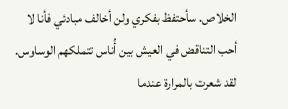الخلاص. سأحتفظ بفكري ولن أخالف مبادئي فأنا لا أحب التناقض في العيش بين أُناس تتملكهم الوساوس. لقد شعرت بالمرارة عندما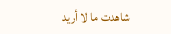شاهدت ما لا أريد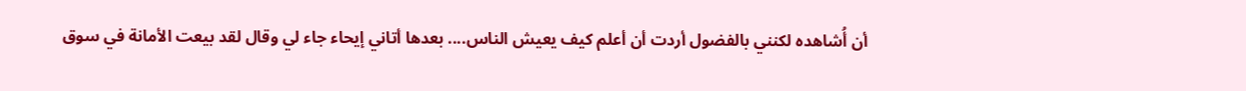أن أُشاهده لكنني بالفضول أردت أن أعلم كيف يعيش الناس.... بعدها أتاني إيحاء جاء لي وقال لقد بيعت الأمانة في سوق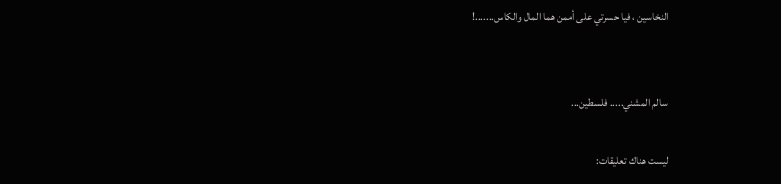النخاسين ، فيا حسرتي على أممن هما المال والكاس.......!


سالم المشني..... فلسطين...

ليست هناك تعليقات: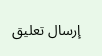إرسال تعليق